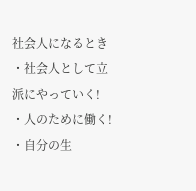社会人になるとき
・社会人として立派にやっていく!
・人のために働く!
・自分の生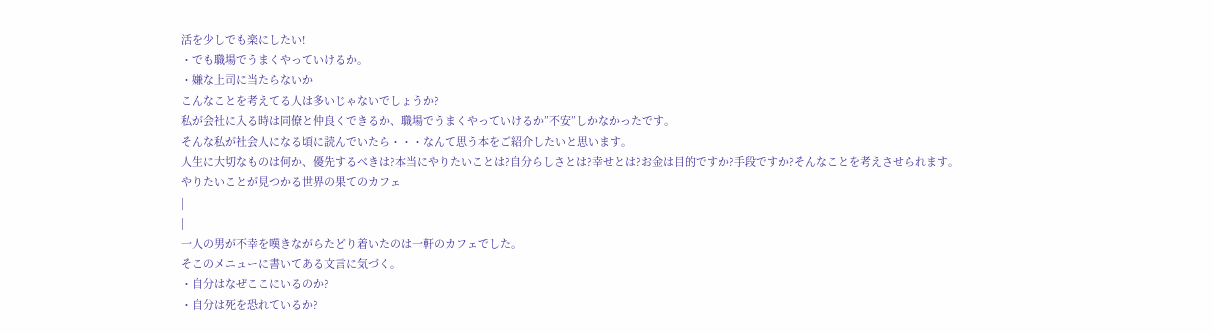活を少しでも楽にしたい!
・でも職場でうまくやっていけるか。
・嫌な上司に当たらないか
こんなことを考えてる人は多いじゃないでしょうか?
私が会社に入る時は同僚と仲良くできるか、職場でうまくやっていけるか”不安”しかなかったです。
そんな私が社会人になる頃に読んでいたら・・・なんて思う本をご紹介したいと思います。
人生に大切なものは何か、優先するべきは?本当にやりたいことは?自分らしさとは?幸せとは?お金は目的ですか?手段ですか?そんなことを考えさせられます。
やりたいことが見つかる世界の果てのカフェ
|
|
一人の男が不幸を嘆きながらたどり着いたのは一軒のカフェでした。
そこのメニューに書いてある文言に気づく。
・自分はなぜここにいるのか?
・自分は死を恐れているか?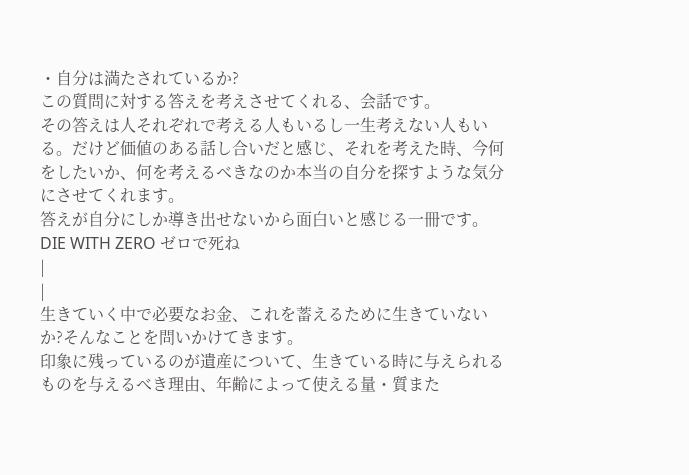・自分は満たされているか?
この質問に対する答えを考えさせてくれる、会話です。
その答えは人それぞれで考える人もいるし一生考えない人もいる。だけど価値のある話し合いだと感じ、それを考えた時、今何をしたいか、何を考えるべきなのか本当の自分を探すような気分にさせてくれます。
答えが自分にしか導き出せないから面白いと感じる一冊です。
DIE WITH ZERO ゼロで死ね
|
|
生きていく中で必要なお金、これを蓄えるために生きていないか?そんなことを問いかけてきます。
印象に残っているのが遺産について、生きている時に与えられるものを与えるべき理由、年齢によって使える量・質また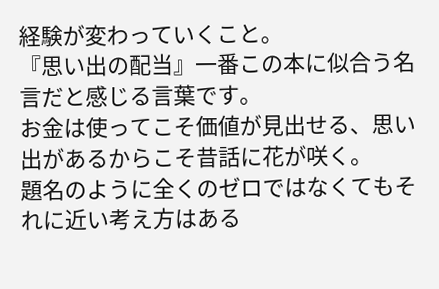経験が変わっていくこと。
『思い出の配当』一番この本に似合う名言だと感じる言葉です。
お金は使ってこそ価値が見出せる、思い出があるからこそ昔話に花が咲く。
題名のように全くのゼロではなくてもそれに近い考え方はある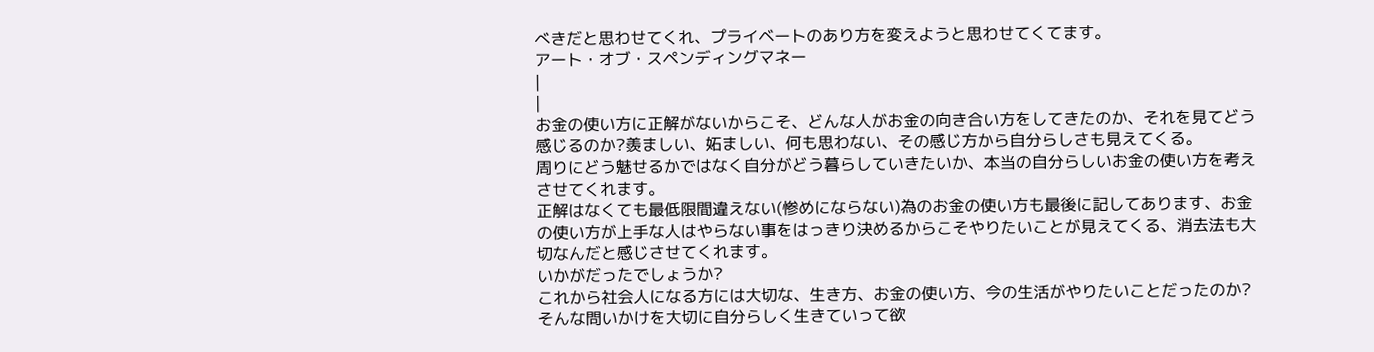べきだと思わせてくれ、プライベートのあり方を変えようと思わせてくてます。
アート・オブ・スペンディングマネー
|
|
お金の使い方に正解がないからこそ、どんな人がお金の向き合い方をしてきたのか、それを見てどう感じるのか?羨ましい、妬ましい、何も思わない、その感じ方から自分らしさも見えてくる。
周りにどう魅せるかではなく自分がどう暮らしていきたいか、本当の自分らしいお金の使い方を考えさせてくれます。
正解はなくても最低限間違えない(惨めにならない)為のお金の使い方も最後に記してあります、お金の使い方が上手な人はやらない事をはっきり決めるからこそやりたいことが見えてくる、消去法も大切なんだと感じさせてくれます。
いかがだったでしょうか?
これから社会人になる方には大切な、生き方、お金の使い方、今の生活がやりたいことだったのか?そんな問いかけを大切に自分らしく生きていって欲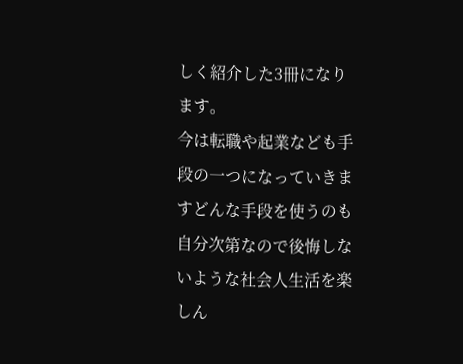しく紹介した3冊になります。
今は転職や起業なども手段の一つになっていきますどんな手段を使うのも自分次第なので後悔しないような社会人生活を楽しん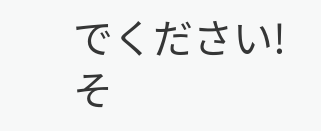でください!
そ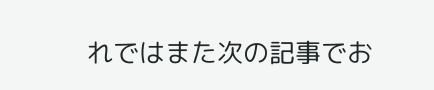れではまた次の記事でお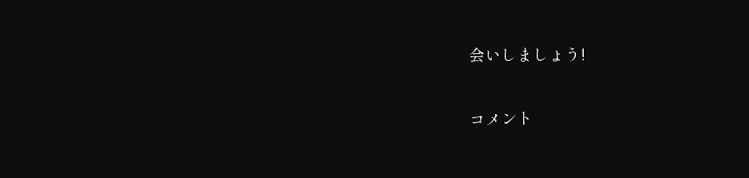会いしましょう!

コメント